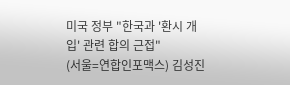미국 정부 "한국과 '환시 개입' 관련 합의 근접"
(서울=연합인포맥스) 김성진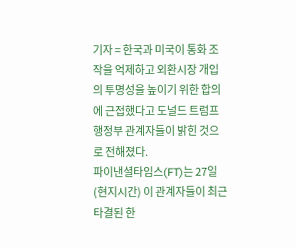기자 = 한국과 미국이 통화 조작을 억제하고 외환시장 개입의 투명성을 높이기 위한 합의에 근접했다고 도널드 트럼프 행정부 관계자들이 밝힌 것으로 전해졌다.
파이낸셜타임스(FT)는 27일(현지시간) 이 관계자들이 최근 타결된 한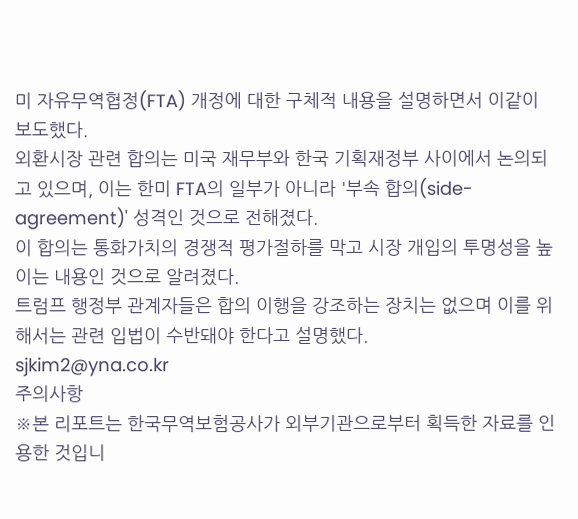미 자유무역협정(FTA) 개정에 대한 구체적 내용을 설명하면서 이같이 보도했다.
외환시장 관련 합의는 미국 재무부와 한국 기획재정부 사이에서 논의되고 있으며, 이는 한미 FTA의 일부가 아니라 '부속 합의(side-agreement)' 성격인 것으로 전해졌다.
이 합의는 통화가치의 경쟁적 평가절하를 막고 시장 개입의 투명성을 높이는 내용인 것으로 알려졌다.
트럼프 행정부 관계자들은 합의 이행을 강조하는 장치는 없으며 이를 위해서는 관련 입법이 수반돼야 한다고 설명했다.
sjkim2@yna.co.kr
주의사항
※본 리포트는 한국무역보험공사가 외부기관으로부터 획득한 자료를 인용한 것입니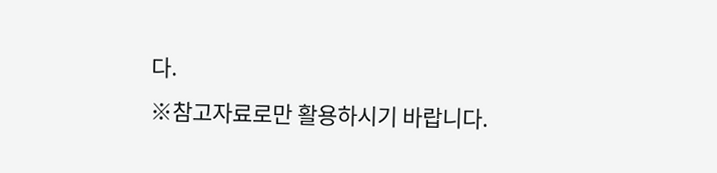다.
※참고자료로만 활용하시기 바랍니다.